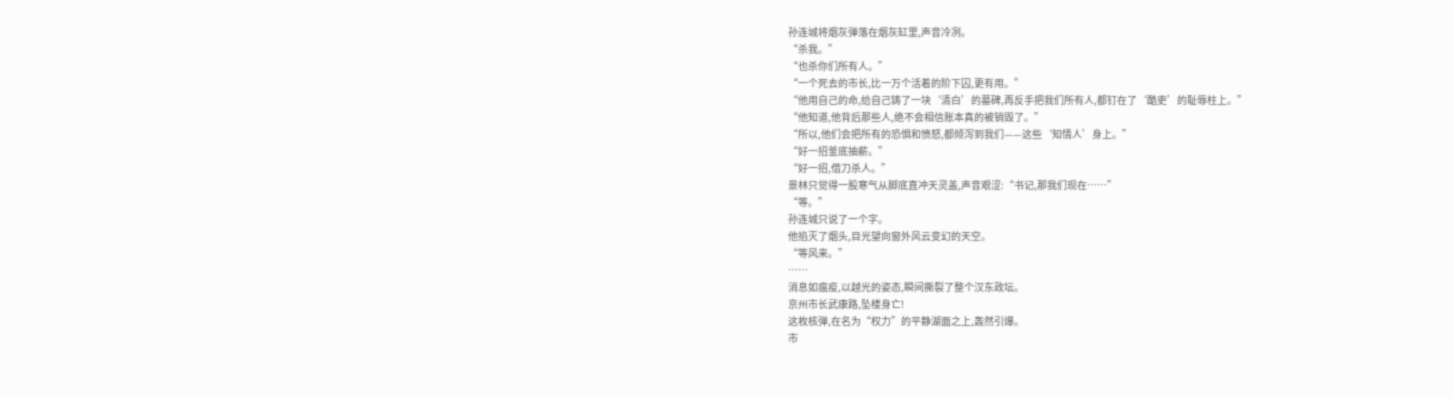孙连城将烟灰弹落在烟灰缸里,声音冷冽。
“杀我。”
“也杀你们所有人。”
“一个死去的市长,比一万个活着的阶下囚,更有用。”
“他用自己的命,给自己铸了一块‘清白’的墓碑,再反手把我们所有人,都钉在了‘酷吏’的耻辱柱上。”
“他知道,他背后那些人,绝不会相信账本真的被销毁了。”
“所以,他们会把所有的恐惧和愤怒,都倾泻到我们——这些‘知情人’身上。”
“好一招釜底抽薪。”
“好一招,借刀杀人。”
景林只觉得一股寒气从脚底直冲天灵盖,声音艰涩:“书记,那我们现在……”
“等。”
孙连城只说了一个字。
他掐灭了烟头,目光望向窗外风云变幻的天空。
“等风来。”
……
消息如瘟疫,以越光的姿态,瞬间撕裂了整个汉东政坛。
京州市长武康路,坠楼身亡!
这枚核弹,在名为“权力”的平静湖面之上,轰然引爆。
市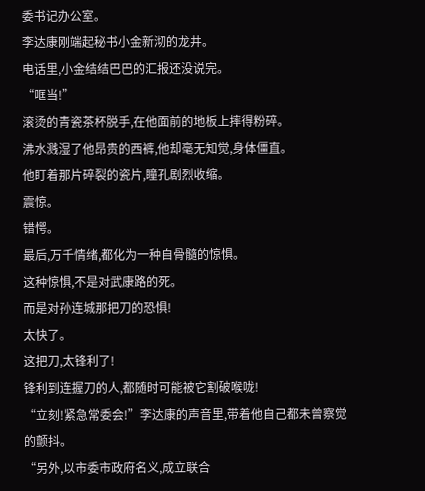委书记办公室。
李达康刚端起秘书小金新沏的龙井。
电话里,小金结结巴巴的汇报还没说完。
“哐当!”
滚烫的青瓷茶杯脱手,在他面前的地板上摔得粉碎。
沸水溅湿了他昂贵的西裤,他却毫无知觉,身体僵直。
他盯着那片碎裂的瓷片,瞳孔剧烈收缩。
震惊。
错愕。
最后,万千情绪,都化为一种自骨髓的惊惧。
这种惊惧,不是对武康路的死。
而是对孙连城那把刀的恐惧!
太快了。
这把刀,太锋利了!
锋利到连握刀的人,都随时可能被它割破喉咙!
“立刻!紧急常委会!”李达康的声音里,带着他自己都未曾察觉的颤抖。
“另外,以市委市政府名义,成立联合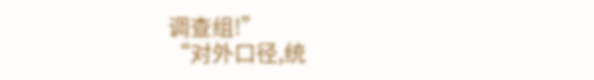调查组!”
“对外口径,统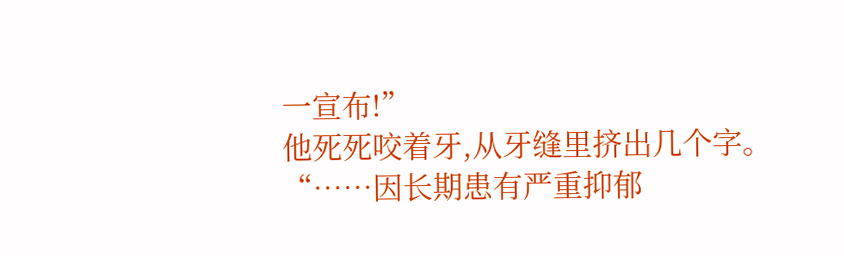一宣布!”
他死死咬着牙,从牙缝里挤出几个字。
“……因长期患有严重抑郁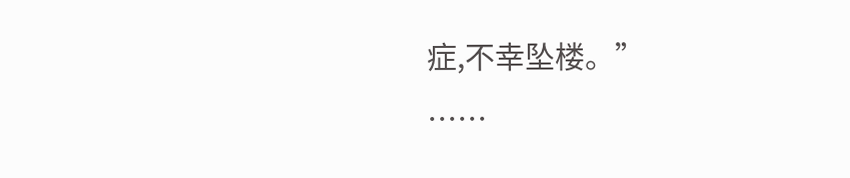症,不幸坠楼。”
……